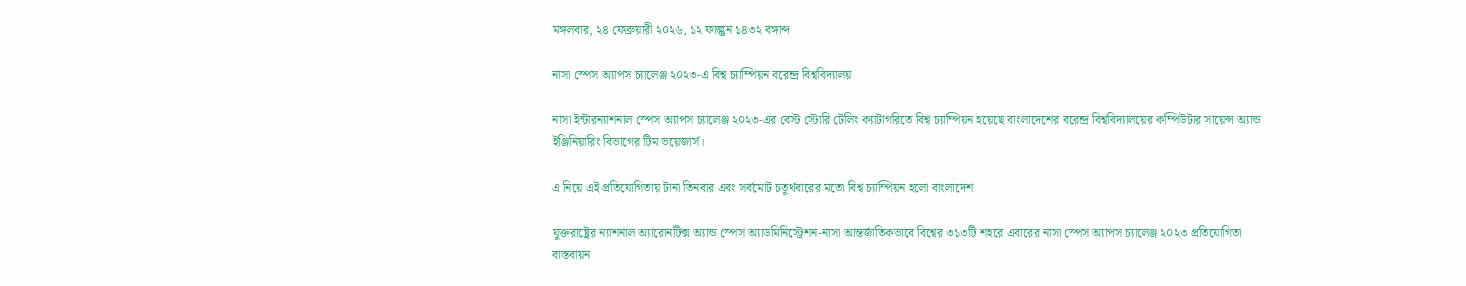মঙ্গলবার, ২৪ ফেব্রুয়ারী ২০২৬, ১২ ফাল্গুন ১৪৩২ বঙ্গাব্দ

নাসা স্পেস অ্যাপস চ্যালেঞ্জ ২০২৩-এ বিশ্ব চ্যাম্পিয়ন বরেন্দ্র বিশ্ববিদ্যালয়

নাসা ইন্টারন্যাশনাল স্পেস অ্যাপস চ্যালেঞ্জ ২০২৩-এর বেস্ট স্টোরি টেলিং ক্যাটাগরিতে বিশ্ব চ্যাম্পিয়ন হয়েছে বাংলাদেশের বরেন্দ্র বিশ্ববিদ্যালয়ের কম্পিউটার সায়েন্স অ্যান্ড ইঞ্জিনিয়ারিং বিভাগের টিম ভয়েজার্স।

এ নিয়ে এই প্রতিযোগিতায় টানা তিনবার এবং সর্বমোট চতুর্থবারের মতো বিশ্ব চ্যাম্পিয়ন হলো বাংলাদেশ

যুক্তরাষ্ট্রের ন্যাশনাল অ্যারোনটিক্স অ্যান্ড স্পেস অ্যাডমিনিস্ট্রেশন-নাসা আন্তর্জাতিকভাবে বিশ্বের ৩১৩টি শহরে এবারের নাসা স্পেস অ্যাপস চ্যালেঞ্জ ২০২৩ প্রতিযোগিতা বাস্তবায়ন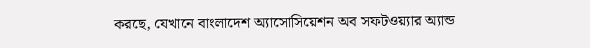করছে, যেখানে বাংলাদেশ অ্যাসোসিয়েশন অব সফটওয়্যার অ্যান্ড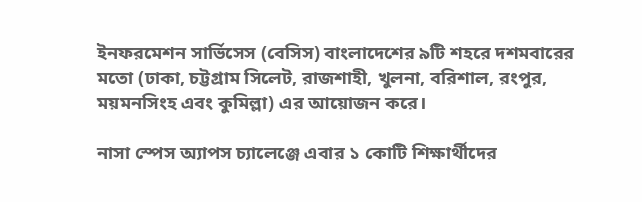ইনফরমেশন সার্ভিসেস (বেসিস) বাংলাদেশের ৯টি শহরে দশমবারের মতো (ঢাকা, চট্টগ্রাম সিলেট, রাজশাহী, খুলনা, বরিশাল, রংপুর, ময়মনসিংহ এবং কুমিল্লা) এর আয়োজন করে।

নাসা স্পেস অ্যাপস চ্যালেঞ্জে এবার ১ কোটি শিক্ষার্থীদের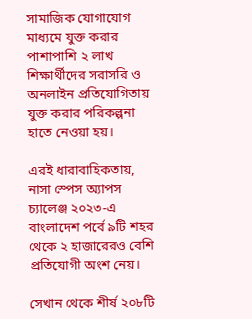সামাজিক যোগাযোগ মাধ্যমে যুক্ত করার পাশাপাশি ২ লাখ শিক্ষার্থীদের সরাসরি ও অনলাইন প্রতিযোগিতায় যুক্ত করার পরিকল্পনা হাতে নেওয়া হয়।

এরই ধারাবাহিকতায়, নাসা স্পেস অ্যাপস চ্যালেঞ্জ ২০২৩-এ বাংলাদেশ পর্বে ৯টি শহর থেকে ২ হাজারেরও বেশি প্রতিযোগী অংশ নেয়।

সেখান থেকে শীর্ষ ২০৮টি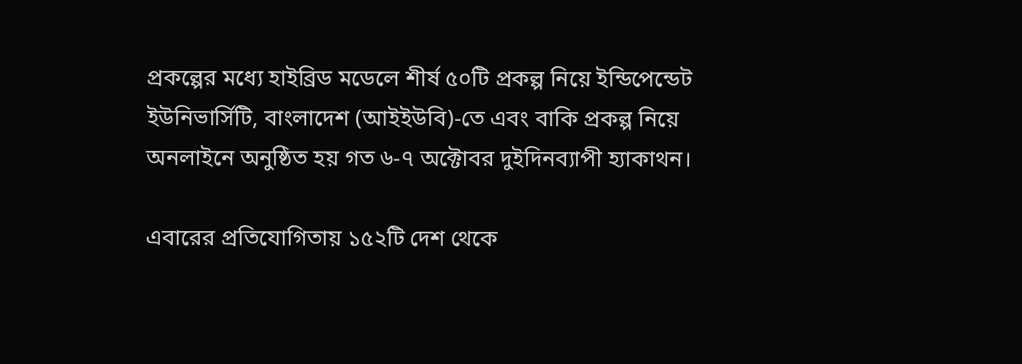প্রকল্পের মধ্যে হাইব্রিড মডেলে শীর্ষ ৫০টি প্রকল্প নিয়ে ইন্ডিপেন্ডেট ইউনিভার্সিটি, বাংলাদেশ (আইইউবি)-তে এবং বাকি প্রকল্প নিয়ে অনলাইনে অনুষ্ঠিত হয় গত ৬-৭ অক্টোবর দুইদিনব্যাপী হ্যাকাথন।

এবারের প্রতিযোগিতায় ১৫২টি দেশ থেকে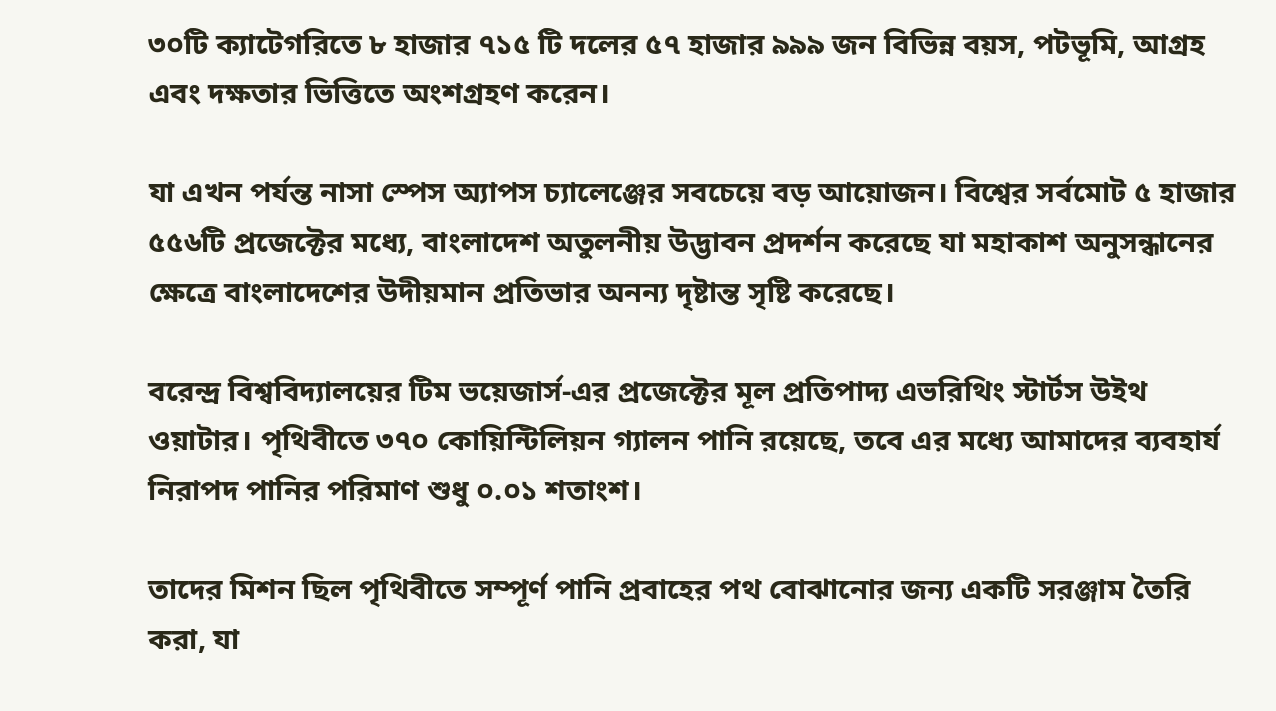৩০টি ক্যাটেগরিতে ৮ হাজার ৭১৫ টি দলের ৫৭ হাজার ৯৯৯ জন বিভিন্ন বয়স, পটভূমি, আগ্রহ এবং দক্ষতার ভিত্তিতে অংশগ্রহণ করেন।

যা এখন পর্যন্ত নাসা স্পেস অ্যাপস চ্যালেঞ্জের সবচেয়ে বড় আয়োজন। বিশ্বের সর্বমোট ৫ হাজার ৫৫৬টি প্রজেক্টের মধ্যে, বাংলাদেশ অতুলনীয় উদ্ভাবন প্রদর্শন করেছে যা মহাকাশ অনুসন্ধানের ক্ষেত্রে বাংলাদেশের উদীয়মান প্রতিভার অনন্য দৃষ্টান্ত সৃষ্টি করেছে।

বরেন্দ্র বিশ্ববিদ্যালয়ের টিম ভয়েজার্স-এর প্রজেক্টের মূল প্রতিপাদ্য এভরিথিং স্টার্টস উইথ ওয়াটার। পৃথিবীতে ৩৭০ কোয়িন্টিলিয়ন গ্যালন পানি রয়েছে, তবে এর মধ্যে আমাদের ব্যবহার্য নিরাপদ পানির পরিমাণ শুধু ০.০১ শতাংশ।

তাদের মিশন ছিল পৃথিবীতে সম্পূর্ণ পানি প্রবাহের পথ বোঝানোর জন্য একটি সরঞ্জাম তৈরি করা, যা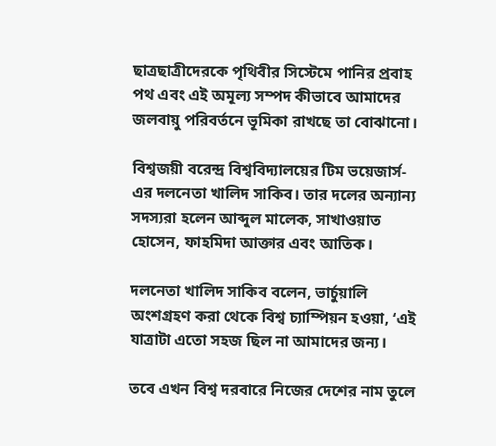ছাত্রছাত্রীদেরকে পৃথিবীর সিস্টেমে পানির প্রবাহ পথ এবং এই অমূল্য সম্পদ কীভাবে আমাদের জলবায়ু পরিবর্তনে ভূমিকা রাখছে তা বোঝানো।

বিশ্বজয়ী বরেন্দ্র বিশ্ববিদ্যালয়ের টিম ভয়েজার্স-এর দলনেতা খালিদ সাকিব। তার দলের অন্যান্য সদস্যরা হলেন আব্দুল মালেক, সাখাওয়াত হোসেন, ফাহমিদা আক্তার এবং আতিক।

দলনেতা খালিদ সাকিব বলেন, ভার্চুয়ালি অংশগ্রহণ করা থেকে বিশ্ব চ্যাম্পিয়ন হওয়া, ‘এই যাত্রাটা এতো সহজ ছিল না আমাদের জন্য।

তবে এখন বিশ্ব দরবারে নিজের দেশের নাম তুলে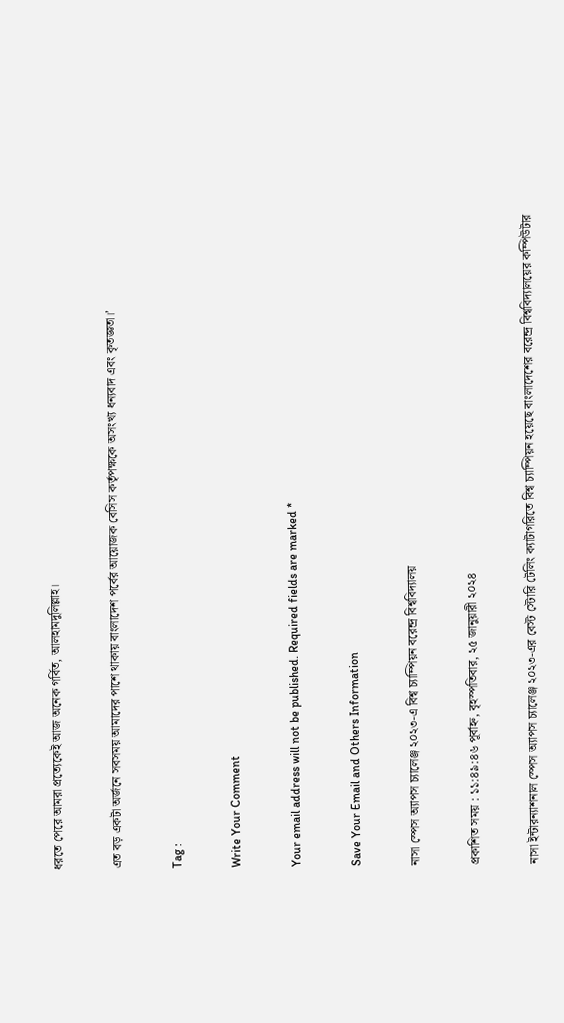ধরতে পেরে আমরা প্রত্যেকেই আজ অনেক গর্বিত, আলহামদুলিল্লাহ।

এত বড় একটা অর্জনে সবসময় আমাদের পাশে থাকায় বাংলাদেশ পর্বের আয়োজক বেসিস কর্তৃপক্ষকে অসংখ্য ধন্যবাদ এবং কৃতজ্ঞতা।’

Tag :

Write Your Comment

Your email address will not be published. Required fields are marked *

Save Your Email and Others Information

নাসা স্পেস অ্যাপস চ্যালেঞ্জ ২০২৩-এ বিশ্ব চ্যাম্পিয়ন বরেন্দ্র বিশ্ববিদ্যালয়

প্রকাশিত সময় : ১১:৪৯:৪৬ পূর্বাহ্ন, বৃহস্পতিবার, ২৫ জানুয়ারী ২০২৪

নাসা ইন্টারন্যাশনাল স্পেস অ্যাপস চ্যালেঞ্জ ২০২৩-এর বেস্ট স্টোরি টেলিং ক্যাটাগরিতে বিশ্ব চ্যাম্পিয়ন হয়েছে বাংলাদেশের বরেন্দ্র বিশ্ববিদ্যালয়ের কম্পিউটার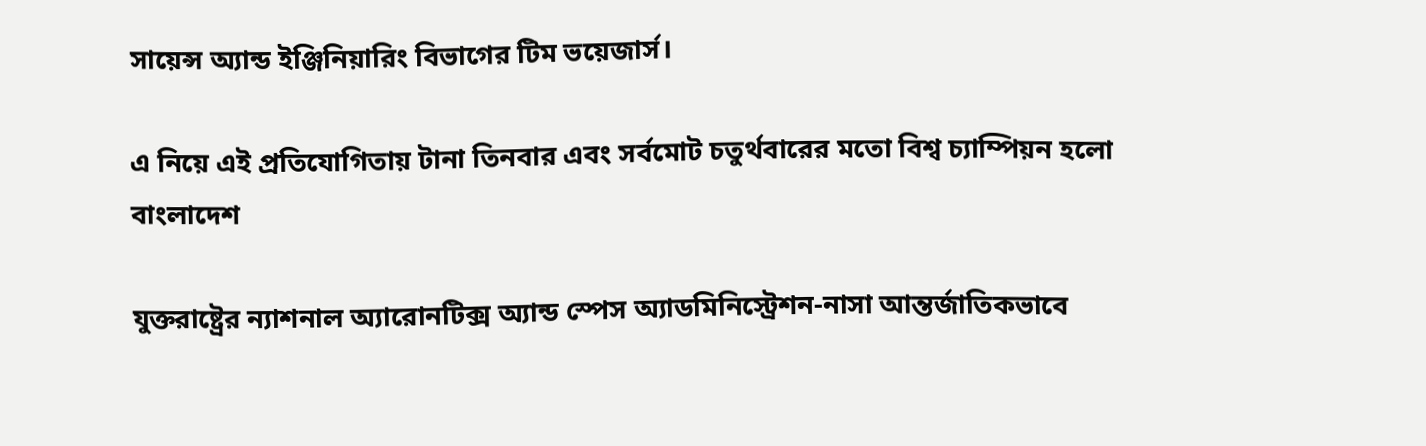সায়েন্স অ্যান্ড ইঞ্জিনিয়ারিং বিভাগের টিম ভয়েজার্স।

এ নিয়ে এই প্রতিযোগিতায় টানা তিনবার এবং সর্বমোট চতুর্থবারের মতো বিশ্ব চ্যাম্পিয়ন হলো বাংলাদেশ

যুক্তরাষ্ট্রের ন্যাশনাল অ্যারোনটিক্স অ্যান্ড স্পেস অ্যাডমিনিস্ট্রেশন-নাসা আন্তর্জাতিকভাবে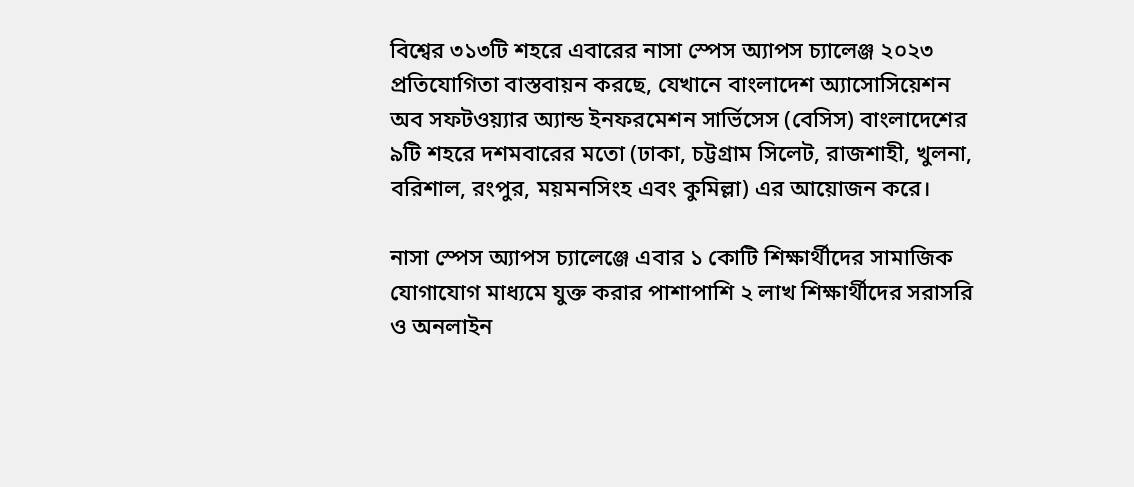বিশ্বের ৩১৩টি শহরে এবারের নাসা স্পেস অ্যাপস চ্যালেঞ্জ ২০২৩ প্রতিযোগিতা বাস্তবায়ন করছে, যেখানে বাংলাদেশ অ্যাসোসিয়েশন অব সফটওয়্যার অ্যান্ড ইনফরমেশন সার্ভিসেস (বেসিস) বাংলাদেশের ৯টি শহরে দশমবারের মতো (ঢাকা, চট্টগ্রাম সিলেট, রাজশাহী, খুলনা, বরিশাল, রংপুর, ময়মনসিংহ এবং কুমিল্লা) এর আয়োজন করে।

নাসা স্পেস অ্যাপস চ্যালেঞ্জে এবার ১ কোটি শিক্ষার্থীদের সামাজিক যোগাযোগ মাধ্যমে যুক্ত করার পাশাপাশি ২ লাখ শিক্ষার্থীদের সরাসরি ও অনলাইন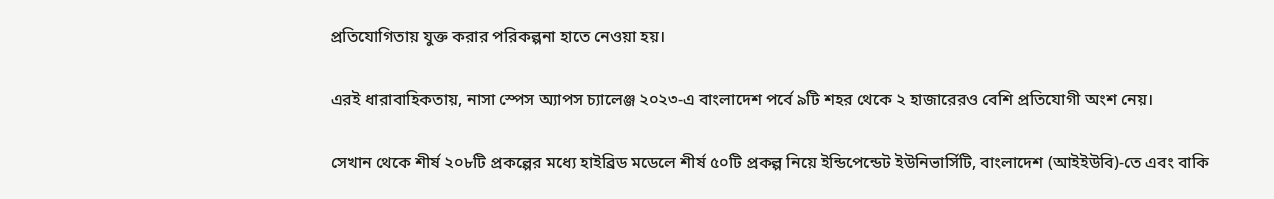প্রতিযোগিতায় যুক্ত করার পরিকল্পনা হাতে নেওয়া হয়।

এরই ধারাবাহিকতায়, নাসা স্পেস অ্যাপস চ্যালেঞ্জ ২০২৩-এ বাংলাদেশ পর্বে ৯টি শহর থেকে ২ হাজারেরও বেশি প্রতিযোগী অংশ নেয়।

সেখান থেকে শীর্ষ ২০৮টি প্রকল্পের মধ্যে হাইব্রিড মডেলে শীর্ষ ৫০টি প্রকল্প নিয়ে ইন্ডিপেন্ডেট ইউনিভার্সিটি, বাংলাদেশ (আইইউবি)-তে এবং বাকি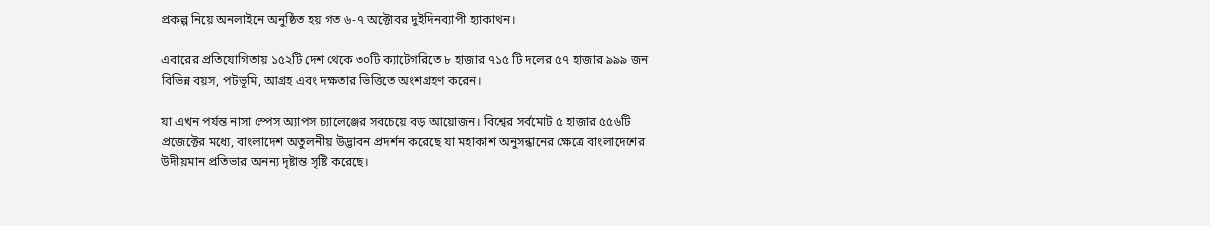প্রকল্প নিয়ে অনলাইনে অনুষ্ঠিত হয় গত ৬-৭ অক্টোবর দুইদিনব্যাপী হ্যাকাথন।

এবারের প্রতিযোগিতায় ১৫২টি দেশ থেকে ৩০টি ক্যাটেগরিতে ৮ হাজার ৭১৫ টি দলের ৫৭ হাজার ৯৯৯ জন বিভিন্ন বয়স, পটভূমি, আগ্রহ এবং দক্ষতার ভিত্তিতে অংশগ্রহণ করেন।

যা এখন পর্যন্ত নাসা স্পেস অ্যাপস চ্যালেঞ্জের সবচেয়ে বড় আয়োজন। বিশ্বের সর্বমোট ৫ হাজার ৫৫৬টি প্রজেক্টের মধ্যে, বাংলাদেশ অতুলনীয় উদ্ভাবন প্রদর্শন করেছে যা মহাকাশ অনুসন্ধানের ক্ষেত্রে বাংলাদেশের উদীয়মান প্রতিভার অনন্য দৃষ্টান্ত সৃষ্টি করেছে।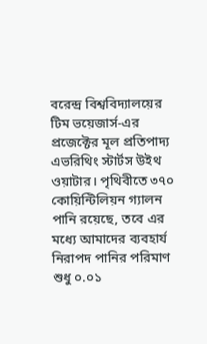বরেন্দ্র বিশ্ববিদ্যালয়ের টিম ভয়েজার্স-এর প্রজেক্টের মূল প্রতিপাদ্য এভরিথিং স্টার্টস উইথ ওয়াটার। পৃথিবীতে ৩৭০ কোয়িন্টিলিয়ন গ্যালন পানি রয়েছে, তবে এর মধ্যে আমাদের ব্যবহার্য নিরাপদ পানির পরিমাণ শুধু ০.০১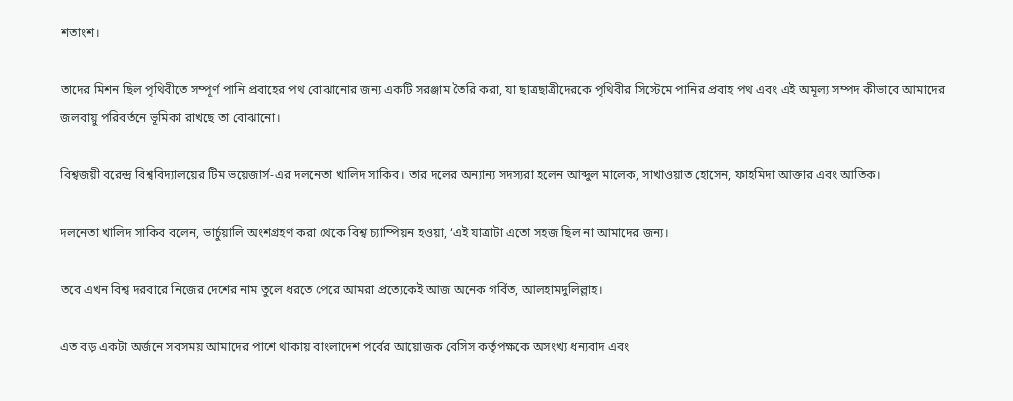শতাংশ।

তাদের মিশন ছিল পৃথিবীতে সম্পূর্ণ পানি প্রবাহের পথ বোঝানোর জন্য একটি সরঞ্জাম তৈরি করা, যা ছাত্রছাত্রীদেরকে পৃথিবীর সিস্টেমে পানির প্রবাহ পথ এবং এই অমূল্য সম্পদ কীভাবে আমাদের জলবায়ু পরিবর্তনে ভূমিকা রাখছে তা বোঝানো।

বিশ্বজয়ী বরেন্দ্র বিশ্ববিদ্যালয়ের টিম ভয়েজার্স-এর দলনেতা খালিদ সাকিব। তার দলের অন্যান্য সদস্যরা হলেন আব্দুল মালেক, সাখাওয়াত হোসেন, ফাহমিদা আক্তার এবং আতিক।

দলনেতা খালিদ সাকিব বলেন, ভার্চুয়ালি অংশগ্রহণ করা থেকে বিশ্ব চ্যাম্পিয়ন হওয়া, ‘এই যাত্রাটা এতো সহজ ছিল না আমাদের জন্য।

তবে এখন বিশ্ব দরবারে নিজের দেশের নাম তুলে ধরতে পেরে আমরা প্রত্যেকেই আজ অনেক গর্বিত, আলহামদুলিল্লাহ।

এত বড় একটা অর্জনে সবসময় আমাদের পাশে থাকায় বাংলাদেশ পর্বের আয়োজক বেসিস কর্তৃপক্ষকে অসংখ্য ধন্যবাদ এবং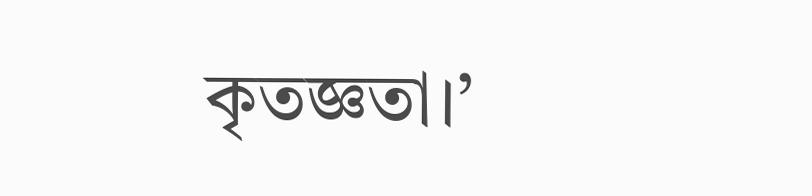কৃতজ্ঞতা।’